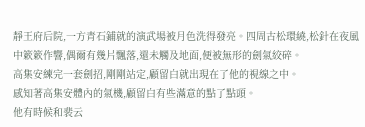靜王府后院,一方青石鋪就的演武場被月色洗得發亮。四周古松環繞,松針在夜風中簌簌作響,偶爾有幾片飄落,還未觸及地面,便被無形的劍氣絞碎。
高集安練完一套劍招,剛剛站定,顧留白就出現在了他的視線之中。
感知著高集安體內的氣機,顧留白有些滿意的點了點頭。
他有時候和裴云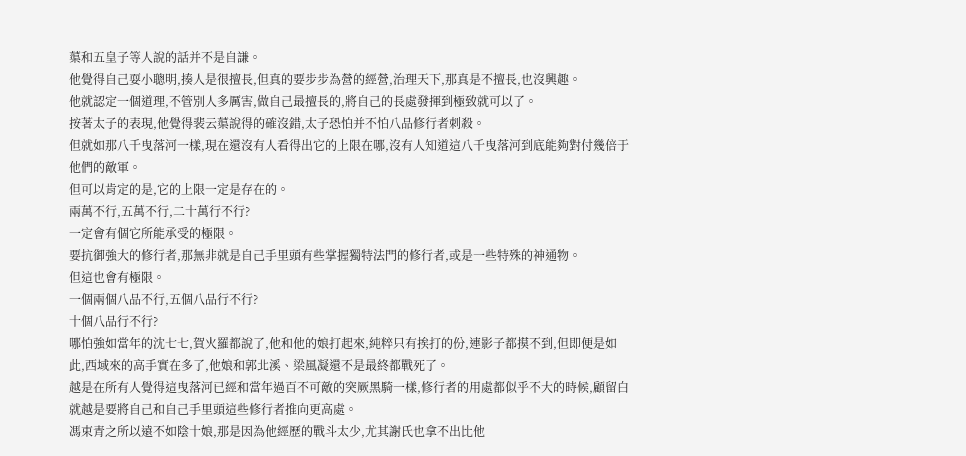蕖和五皇子等人說的話并不是自謙。
他覺得自己耍小聰明,揍人是很擅長,但真的要步步為營的經營,治理天下,那真是不擅長,也沒興趣。
他就認定一個道理,不管別人多厲害,做自己最擅長的,將自己的長處發揮到極致就可以了。
按著太子的表現,他覺得裴云蕖說得的確沒錯,太子恐怕并不怕八品修行者刺殺。
但就如那八千曳落河一樣,現在還沒有人看得出它的上限在哪,沒有人知道這八千曳落河到底能夠對付幾倍于他們的敵軍。
但可以肯定的是,它的上限一定是存在的。
兩萬不行,五萬不行,二十萬行不行?
一定會有個它所能承受的極限。
要抗御強大的修行者,那無非就是自己手里頭有些掌握獨特法門的修行者,或是一些特殊的神通物。
但這也會有極限。
一個兩個八品不行,五個八品行不行?
十個八品行不行?
哪怕強如當年的沈七七,賀火羅都說了,他和他的娘打起來,純粹只有挨打的份,連影子都摸不到,但即便是如此,西域來的高手實在多了,他娘和郭北溪、梁風凝還不是最終都戰死了。
越是在所有人覺得這曳落河已經和當年過百不可敵的突厥黑騎一樣,修行者的用處都似乎不大的時候,顧留白就越是要將自己和自己手里頭這些修行者推向更高處。
馮束青之所以遠不如陰十娘,那是因為他經歷的戰斗太少,尤其謝氏也拿不出比他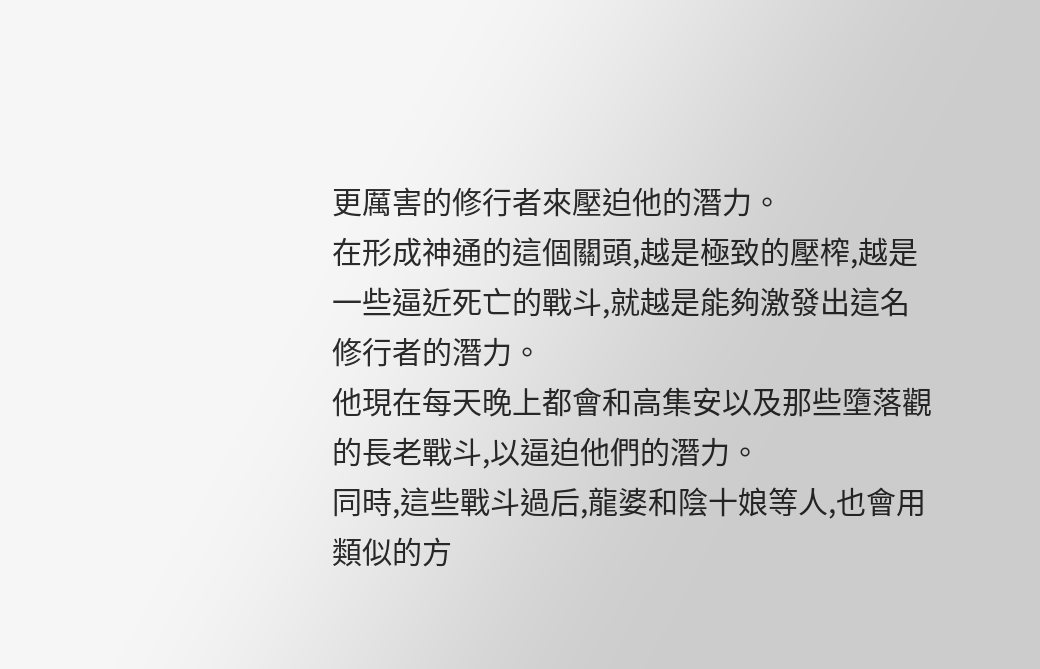更厲害的修行者來壓迫他的潛力。
在形成神通的這個關頭,越是極致的壓榨,越是一些逼近死亡的戰斗,就越是能夠激發出這名修行者的潛力。
他現在每天晚上都會和高集安以及那些墮落觀的長老戰斗,以逼迫他們的潛力。
同時,這些戰斗過后,龍婆和陰十娘等人,也會用類似的方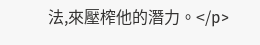法,來壓榨他的潛力。</p>